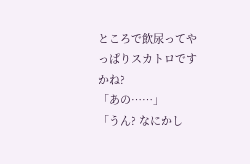ところで飲尿ってやっぱりスカトロですかね?
「あの……」
「うん? なにかし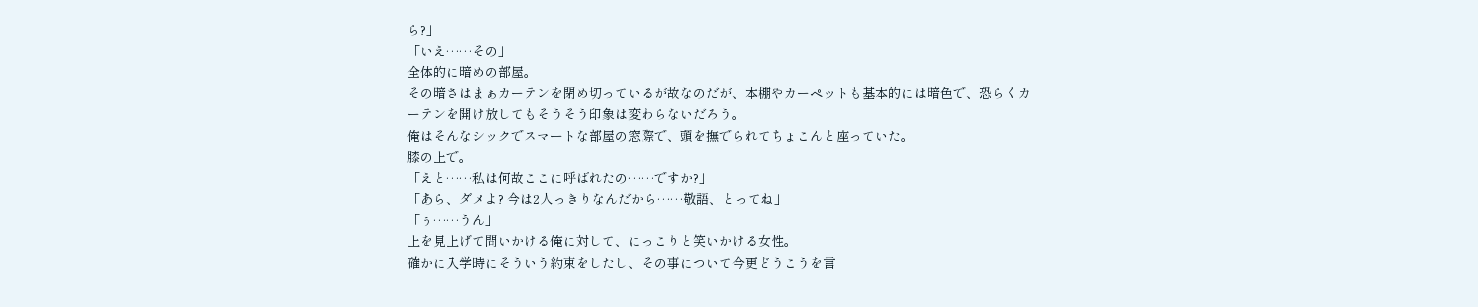ら?」
「いえ……その」
全体的に暗めの部屋。
その暗さはまぁカーテンを閉め切っているが故なのだが、本棚やカーペットも基本的には暗色で、恐らくカーテンを開け放してもそうそう印象は変わらないだろう。
俺はそんなシックでスマートな部屋の窓際で、頭を撫でられてちょこんと座っていた。
膝の上で。
「えと……私は何故ここに呼ばれたの……ですか?」
「あら、ダメよ? 今は2人っきりなんだから……敬語、とってね」
「ぅ……うん」
上を見上げて問いかける俺に対して、にっこりと笑いかける女性。
確かに入学時にそういう約束をしたし、その事について今更どうこうを言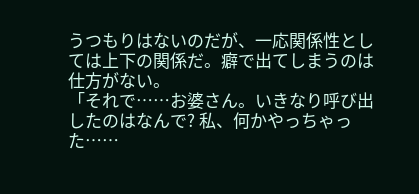うつもりはないのだが、一応関係性としては上下の関係だ。癖で出てしまうのは仕方がない。
「それで……お婆さん。いきなり呼び出したのはなんで? 私、何かやっちゃった……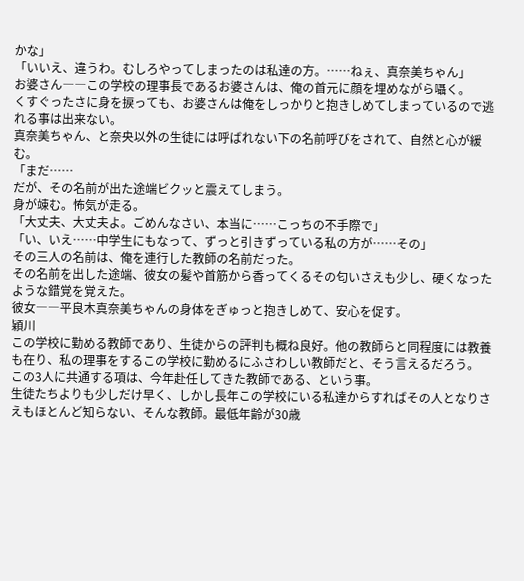かな」
「いいえ、違うわ。むしろやってしまったのは私達の方。……ねぇ、真奈美ちゃん」
お婆さん――この学校の理事長であるお婆さんは、俺の首元に顔を埋めながら囁く。
くすぐったさに身を捩っても、お婆さんは俺をしっかりと抱きしめてしまっているので逃れる事は出来ない。
真奈美ちゃん、と奈央以外の生徒には呼ばれない下の名前呼びをされて、自然と心が緩む。
「まだ……
だが、その名前が出た途端ビクッと震えてしまう。
身が竦む。怖気が走る。
「大丈夫、大丈夫よ。ごめんなさい、本当に……こっちの不手際で」
「い、いえ……中学生にもなって、ずっと引きずっている私の方が……その」
その三人の名前は、俺を連行した教師の名前だった。
その名前を出した途端、彼女の髪や首筋から香ってくるその匂いさえも少し、硬くなったような錯覚を覚えた。
彼女――平良木真奈美ちゃんの身体をぎゅっと抱きしめて、安心を促す。
穎川
この学校に勤める教師であり、生徒からの評判も概ね良好。他の教師らと同程度には教養も在り、私の理事をするこの学校に勤めるにふさわしい教師だと、そう言えるだろう。
この3人に共通する項は、今年赴任してきた教師である、という事。
生徒たちよりも少しだけ早く、しかし長年この学校にいる私達からすればその人となりさえもほとんど知らない、そんな教師。最低年齢が30歳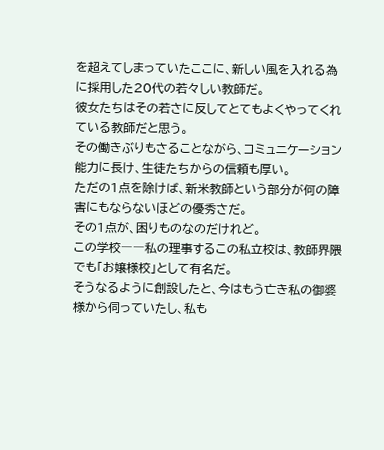を超えてしまっていたここに、新しい風を入れる為に採用した20代の若々しい教師だ。
彼女たちはその若さに反してとてもよくやってくれている教師だと思う。
その働きぶりもさることながら、コミュニケーション能力に長け、生徒たちからの信頼も厚い。
ただの1点を除けば、新米教師という部分が何の障害にもならないほどの優秀さだ。
その1点が、困りものなのだけれど。
この学校――私の理事するこの私立校は、教師界隈でも「お嬢様校」として有名だ。
そうなるように創設したと、今はもう亡き私の御婆様から伺っていたし、私も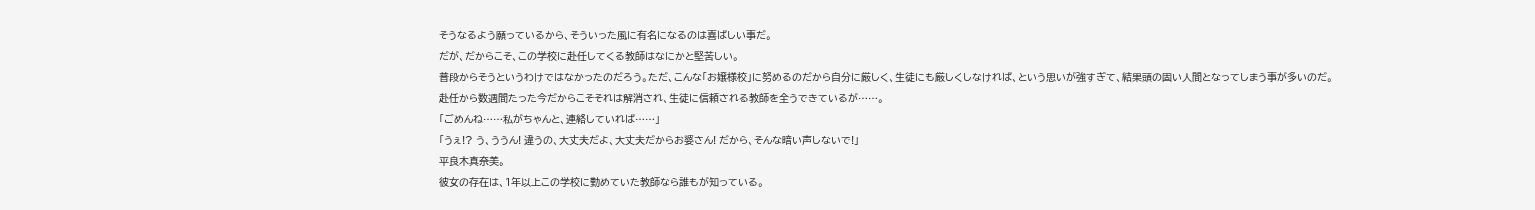そうなるよう願っているから、そういった風に有名になるのは喜ばしい事だ。
だが、だからこそ、この学校に赴任してくる教師はなにかと堅苦しい。
普段からそうというわけではなかったのだろう。ただ、こんな「お嬢様校」に努めるのだから自分に厳しく、生徒にも厳しくしなければ、という思いが強すぎて、結果頭の固い人間となってしまう事が多いのだ。
赴任から数週間たった今だからこそそれは解消され、生徒に信頼される教師を全うできているが……。
「ごめんね……私がちゃんと、連絡していれば……」
「うぇ!? う、ううん! 違うの、大丈夫だよ、大丈夫だからお婆さん! だから、そんな暗い声しないで!」
平良木真奈美。
彼女の存在は、1年以上この学校に勤めていた教師なら誰もが知っている。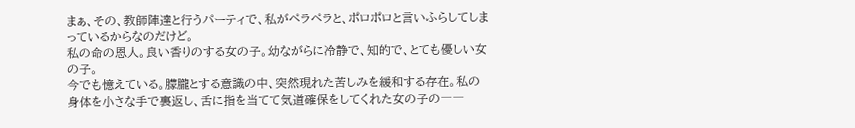まぁ、その、教師陣達と行うパーティで、私がペラペラと、ポロポロと言いふらしてしまっているからなのだけど。
私の命の恩人。良い香りのする女の子。幼ながらに冷静で、知的で、とても優しい女の子。
今でも憶えている。朦朧とする意識の中、突然現れた苦しみを緩和する存在。私の身体を小さな手で裏返し、舌に指を当てて気道確保をしてくれた女の子の――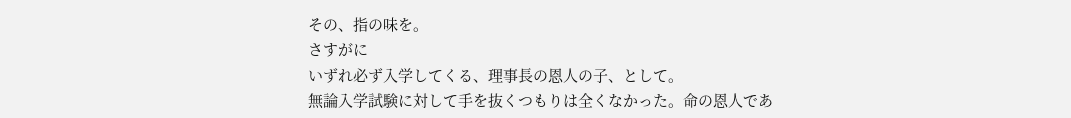その、指の味を。
さすがに
いずれ必ず入学してくる、理事長の恩人の子、として。
無論入学試験に対して手を抜くつもりは全くなかった。命の恩人であ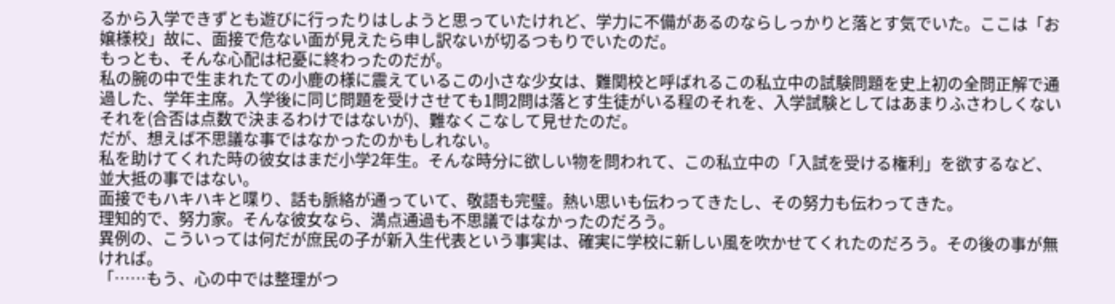るから入学できずとも遊びに行ったりはしようと思っていたけれど、学力に不備があるのならしっかりと落とす気でいた。ここは「お嬢様校」故に、面接で危ない面が見えたら申し訳ないが切るつもりでいたのだ。
もっとも、そんな心配は杞憂に終わったのだが。
私の腕の中で生まれたての小鹿の様に震えているこの小さな少女は、難関校と呼ばれるこの私立中の試験問題を史上初の全問正解で通過した、学年主席。入学後に同じ問題を受けさせても1問2問は落とす生徒がいる程のそれを、入学試験としてはあまりふさわしくないそれを(合否は点数で決まるわけではないが)、難なくこなして見せたのだ。
だが、想えば不思議な事ではなかったのかもしれない。
私を助けてくれた時の彼女はまだ小学2年生。そんな時分に欲しい物を問われて、この私立中の「入試を受ける権利」を欲するなど、並大抵の事ではない。
面接でもハキハキと喋り、話も脈絡が通っていて、敬語も完璧。熱い思いも伝わってきたし、その努力も伝わってきた。
理知的で、努力家。そんな彼女なら、満点通過も不思議ではなかったのだろう。
異例の、こういっては何だが庶民の子が新入生代表という事実は、確実に学校に新しい風を吹かせてくれたのだろう。その後の事が無ければ。
「……もう、心の中では整理がつ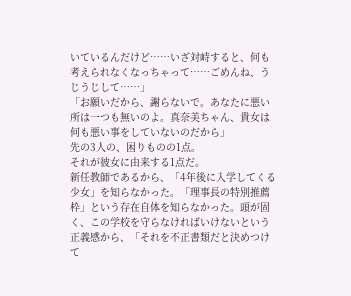いているんだけど……いざ対峙すると、何も考えられなくなっちゃって……ごめんね、うじうじして……」
「お願いだから、謝らないで。あなたに悪い所は一つも無いのよ。真奈美ちゃん、貴女は何も悪い事をしていないのだから」
先の3人の、困りものの1点。
それが彼女に由来する1点だ。
新任教師であるから、「4年後に入学してくる少女」を知らなかった。「理事長の特別推薦枠」という存在自体を知らなかった。頭が固く、この学校を守らなければいけないという正義感から、「それを不正書類だと決めつけて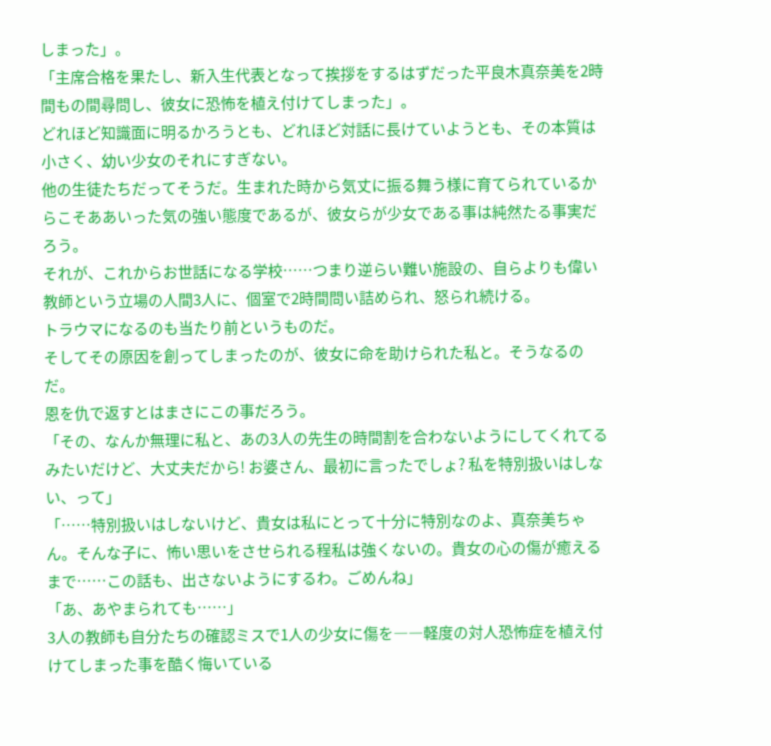しまった」。
「主席合格を果たし、新入生代表となって挨拶をするはずだった平良木真奈美を2時間もの間尋問し、彼女に恐怖を植え付けてしまった」。
どれほど知識面に明るかろうとも、どれほど対話に長けていようとも、その本質は小さく、幼い少女のそれにすぎない。
他の生徒たちだってそうだ。生まれた時から気丈に振る舞う様に育てられているからこそああいった気の強い態度であるが、彼女らが少女である事は純然たる事実だろう。
それが、これからお世話になる学校……つまり逆らい難い施設の、自らよりも偉い教師という立場の人間3人に、個室で2時間問い詰められ、怒られ続ける。
トラウマになるのも当たり前というものだ。
そしてその原因を創ってしまったのが、彼女に命を助けられた私と。そうなるのだ。
恩を仇で返すとはまさにこの事だろう。
「その、なんか無理に私と、あの3人の先生の時間割を合わないようにしてくれてるみたいだけど、大丈夫だから! お婆さん、最初に言ったでしょ? 私を特別扱いはしない、って」
「……特別扱いはしないけど、貴女は私にとって十分に特別なのよ、真奈美ちゃん。そんな子に、怖い思いをさせられる程私は強くないの。貴女の心の傷が癒えるまで……この話も、出さないようにするわ。ごめんね」
「あ、あやまられても……」
3人の教師も自分たちの確認ミスで1人の少女に傷を――軽度の対人恐怖症を植え付けてしまった事を酷く悔いている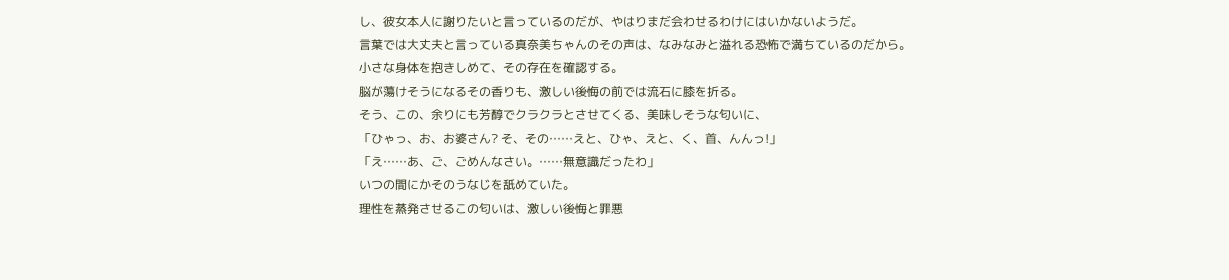し、彼女本人に謝りたいと言っているのだが、やはりまだ会わせるわけにはいかないようだ。
言葉では大丈夫と言っている真奈美ちゃんのその声は、なみなみと溢れる恐怖で満ちているのだから。
小さな身体を抱きしめて、その存在を確認する。
脳が蕩けそうになるその香りも、激しい後悔の前では流石に膝を折る。
そう、この、余りにも芳醇でクラクラとさせてくる、美味しそうな匂いに、
「ひゃっ、お、お婆さん? そ、その……えと、ひゃ、えと、く、首、んんっ!」
「え……あ、ご、ごめんなさい。……無意識だったわ」
いつの間にかそのうなじを舐めていた。
理性を蒸発させるこの匂いは、激しい後悔と罪悪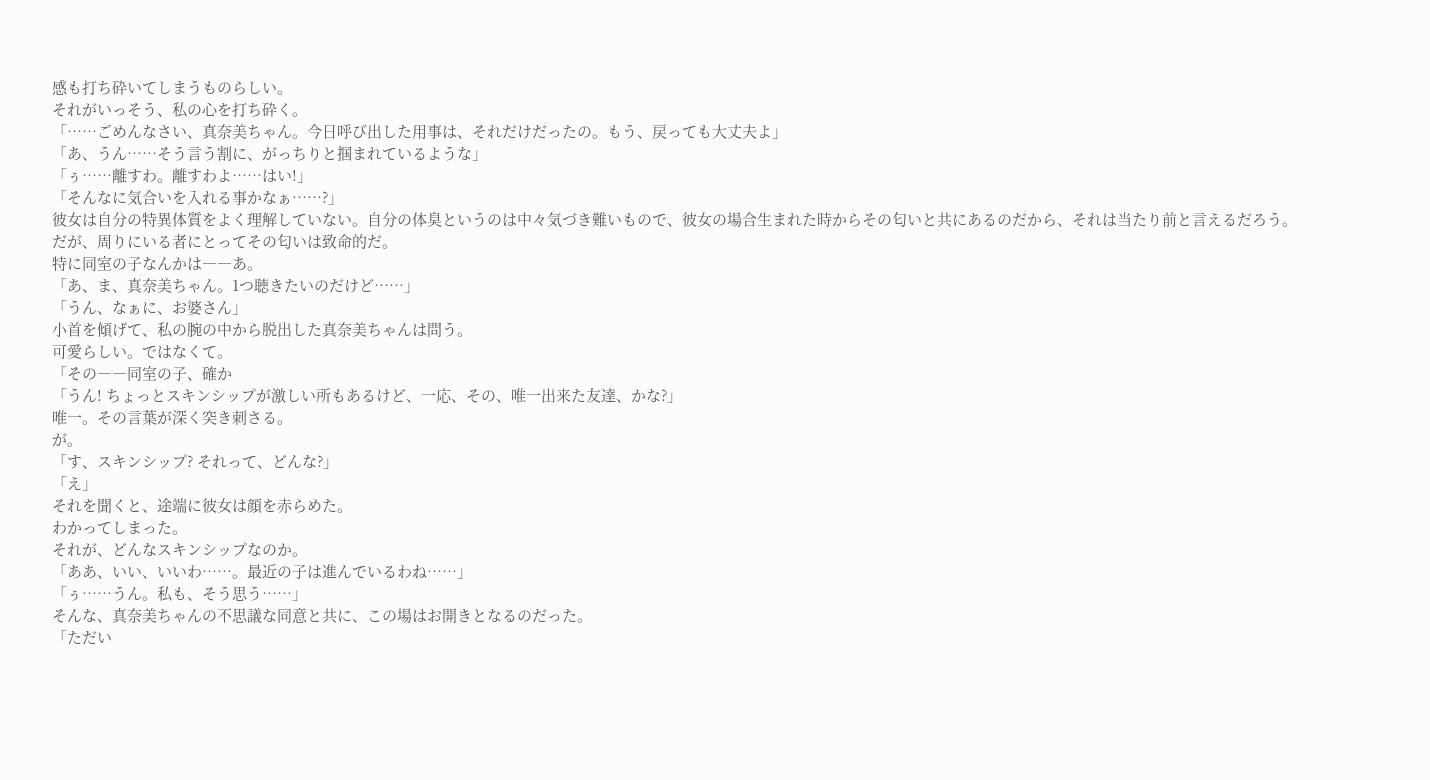感も打ち砕いてしまうものらしい。
それがいっそう、私の心を打ち砕く。
「……ごめんなさい、真奈美ちゃん。今日呼び出した用事は、それだけだったの。もう、戻っても大丈夫よ」
「あ、うん……そう言う割に、がっちりと掴まれているような」
「ぅ……離すわ。離すわよ……はい!」
「そんなに気合いを入れる事かなぁ……?」
彼女は自分の特異体質をよく理解していない。自分の体臭というのは中々気づき難いもので、彼女の場合生まれた時からその匂いと共にあるのだから、それは当たり前と言えるだろう。
だが、周りにいる者にとってその匂いは致命的だ。
特に同室の子なんかは――あ。
「あ、ま、真奈美ちゃん。1つ聴きたいのだけど……」
「うん、なぁに、お婆さん」
小首を傾げて、私の腕の中から脱出した真奈美ちゃんは問う。
可愛らしい。ではなくて。
「その――同室の子、確か
「うん! ちょっとスキンシップが激しい所もあるけど、一応、その、唯一出来た友達、かな?」
唯一。その言葉が深く突き刺さる。
が。
「す、スキンシップ? それって、どんな?」
「え」
それを聞くと、途端に彼女は顔を赤らめた。
わかってしまった。
それが、どんなスキンシップなのか。
「ああ、いい、いいわ……。最近の子は進んでいるわね……」
「ぅ……うん。私も、そう思う……」
そんな、真奈美ちゃんの不思議な同意と共に、この場はお開きとなるのだった。
「ただい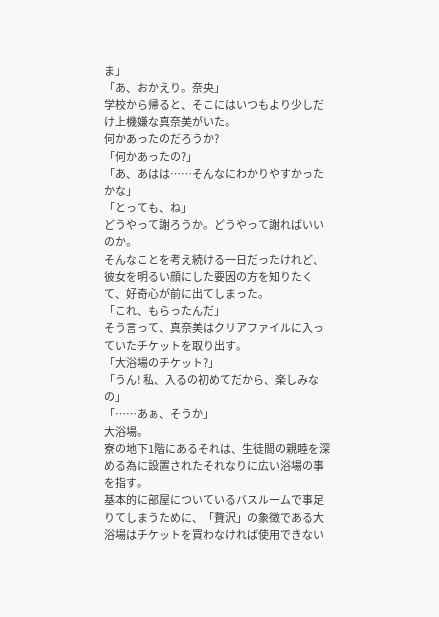ま」
「あ、おかえり。奈央」
学校から帰ると、そこにはいつもより少しだけ上機嫌な真奈美がいた。
何かあったのだろうか?
「何かあったの?」
「あ、あはは……そんなにわかりやすかったかな」
「とっても、ね」
どうやって謝ろうか。どうやって謝ればいいのか。
そんなことを考え続ける一日だったけれど、彼女を明るい顔にした要因の方を知りたくて、好奇心が前に出てしまった。
「これ、もらったんだ」
そう言って、真奈美はクリアファイルに入っていたチケットを取り出す。
「大浴場のチケット?」
「うん! 私、入るの初めてだから、楽しみなの」
「……あぁ、そうか」
大浴場。
寮の地下1階にあるそれは、生徒間の親睦を深める為に設置されたそれなりに広い浴場の事を指す。
基本的に部屋についているバスルームで事足りてしまうために、「贅沢」の象徴である大浴場はチケットを買わなければ使用できない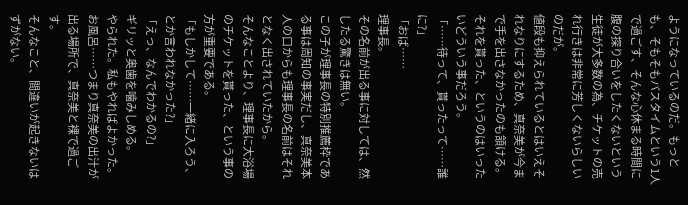ようになっているのだ。もっとも、そもそもバスタイムという1人で過ごす、そんな心休まる時間に腹の探り合いをしたくないという生徒が大多数の為、チケットの売れ行きは非常に芳しくないらしいのだが。
値段も抑えられているとはいえそれなりにするため、真奈美が今まで手を出さなかったのも頷ける。
それを貰った、というのはいったいどういう事だろう。
「……待って、貰ったって……誰に?」
「おば……
理事長。
その名前が出る事に対しては、然したる驚きは無い。
この子が理事長の特別推薦枠である事は周知の事実だし、真奈美本人の口からも理事長の名前はそれとなく出されていたから。
そんなことより、理事長に大浴場のチケットを貰った、という事の方が重要である。
「もしかして……一緒に入ろう、とか言われなかった?」
「えっ、なんでわかるの?」
ギリッと奥歯を噛みしめる。
やられた。私もやればよかった。
お風呂……つまり真奈美の出汁が出る場所で、真奈美と裸で過ごす。
そんなこと、間違いが起きないはずがない。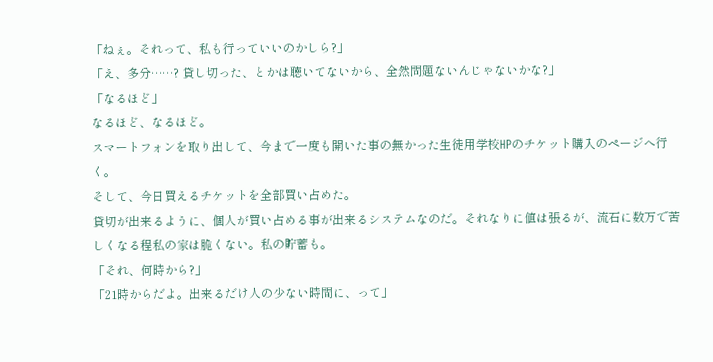「ねぇ。それって、私も行っていいのかしら?」
「え、多分……? 貸し切った、とかは聴いてないから、全然問題ないんじゃないかな?」
「なるほど」
なるほど、なるほど。
スマートフォンを取り出して、今まで一度も開いた事の無かった生徒用学校HPのチケット購入のページへ行く。
そして、今日買えるチケットを全部買い占めた。
貸切が出来るように、個人が買い占める事が出来るシステムなのだ。それなりに値は張るが、流石に数万で苦しくなる程私の家は脆くない。私の貯蓄も。
「それ、何時から?」
「21時からだよ。出来るだけ人の少ない時間に、って」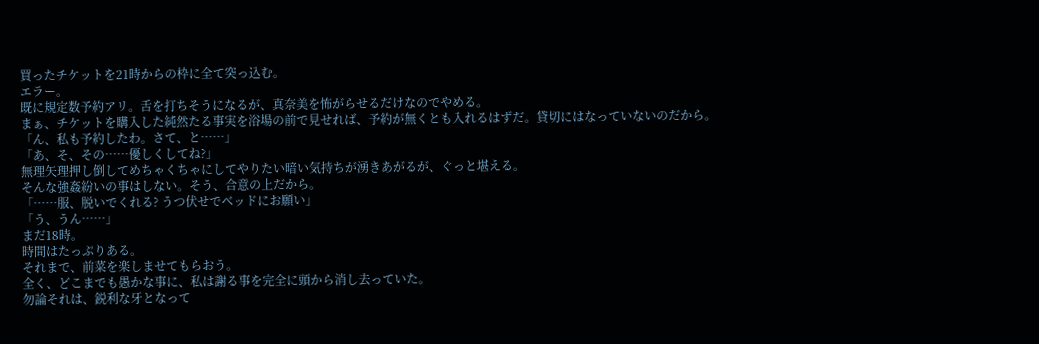買ったチケットを21時からの枠に全て突っ込む。
エラー。
既に規定数予約アリ。舌を打ちそうになるが、真奈美を怖がらせるだけなのでやめる。
まぁ、チケットを購入した純然たる事実を浴場の前で見せれば、予約が無くとも入れるはずだ。貸切にはなっていないのだから。
「ん、私も予約したわ。さて、と……」
「あ、そ、その……優しくしてね?」
無理矢理押し倒してめちゃくちゃにしてやりたい暗い気持ちが湧きあがるが、ぐっと堪える。
そんな強姦紛いの事はしない。そう、合意の上だから。
「……服、脱いでくれる? うつ伏せでベッドにお願い」
「う、うん……」
まだ18時。
時間はたっぷりある。
それまで、前菜を楽しませてもらおう。
全く、どこまでも愚かな事に、私は謝る事を完全に頭から消し去っていた。
勿論それは、鋭利な牙となって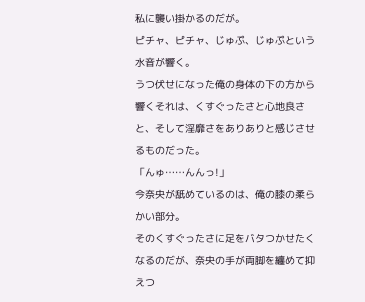私に襲い掛かるのだが。
ピチャ、ピチャ、じゅぷ、じゅぷという水音が響く。
うつ伏せになった俺の身体の下の方から響くそれは、くすぐったさと心地良さと、そして淫靡さをありありと感じさせるものだった。
「んゅ……んんっ!」
今奈央が舐めているのは、俺の膝の柔らかい部分。
そのくすぐったさに足をバタつかせたくなるのだが、奈央の手が両脚を纏めて抑えつ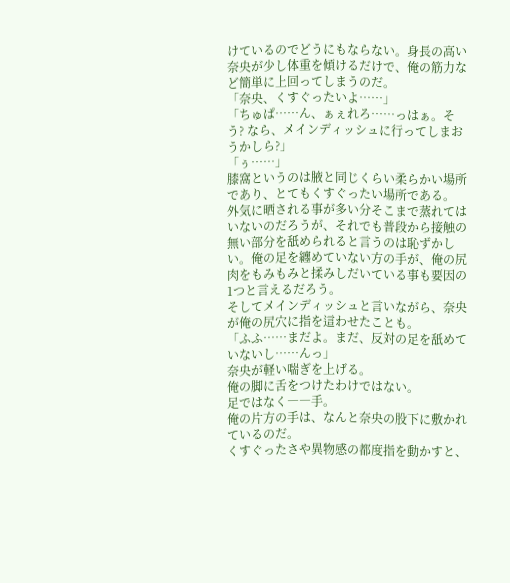けているのでどうにもならない。身長の高い奈央が少し体重を傾けるだけで、俺の筋力など簡単に上回ってしまうのだ。
「奈央、くすぐったいよ……」
「ちゅぱ……ん、ぁぇれろ……っはぁ。そう? なら、メインディッシュに行ってしまおうかしら?」
「ぅ……」
膝窩というのは腋と同じくらい柔らかい場所であり、とてもくすぐったい場所である。
外気に晒される事が多い分そこまで蒸れてはいないのだろうが、それでも普段から接触の無い部分を舐められると言うのは恥ずかしい。俺の足を纏めていない方の手が、俺の尻肉をもみもみと揉みしだいている事も要因の1つと言えるだろう。
そしてメインディッシュと言いながら、奈央が俺の尻穴に指を這わせたことも。
「ふふ……まだよ。まだ、反対の足を舐めていないし……んっ」
奈央が軽い喘ぎを上げる。
俺の脚に舌をつけたわけではない。
足ではなく――手。
俺の片方の手は、なんと奈央の股下に敷かれているのだ。
くすぐったさや異物感の都度指を動かすと、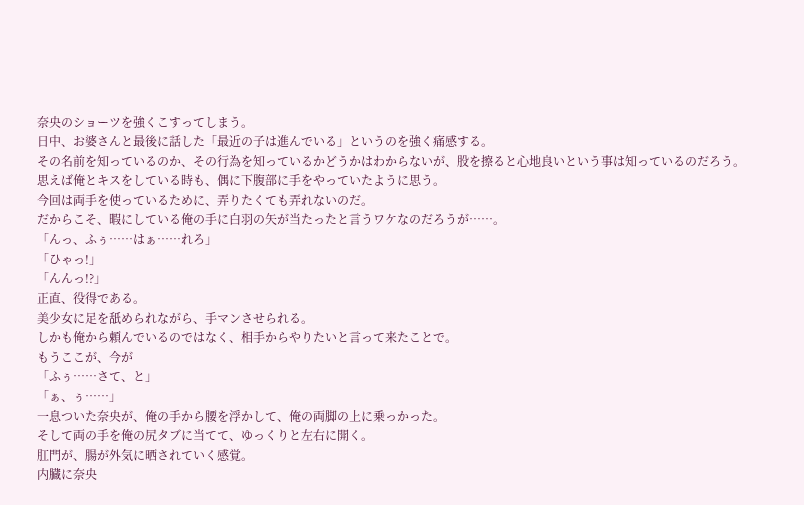奈央のショーツを強くこすってしまう。
日中、お婆さんと最後に話した「最近の子は進んでいる」というのを強く痛感する。
その名前を知っているのか、その行為を知っているかどうかはわからないが、股を擦ると心地良いという事は知っているのだろう。
思えば俺とキスをしている時も、偶に下腹部に手をやっていたように思う。
今回は両手を使っているために、弄りたくても弄れないのだ。
だからこそ、暇にしている俺の手に白羽の矢が当たったと言うワケなのだろうが……。
「んっ、ふぅ……はぁ……れろ」
「ひゃっ!」
「んんっ!?」
正直、役得である。
美少女に足を舐められながら、手マンさせられる。
しかも俺から頼んでいるのではなく、相手からやりたいと言って来たことで。
もうここが、今が
「ふぅ……さて、と」
「ぁ、ぅ……」
一息ついた奈央が、俺の手から腰を浮かして、俺の両脚の上に乗っかった。
そして両の手を俺の尻タブに当てて、ゆっくりと左右に開く。
肛門が、腸が外気に晒されていく感覚。
内臓に奈央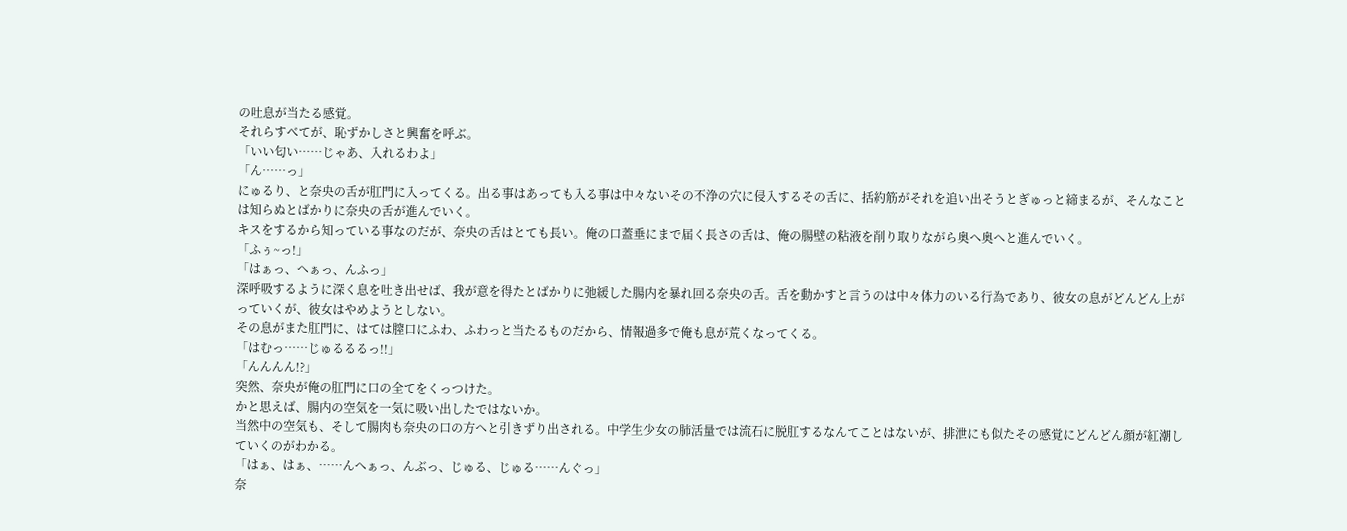の吐息が当たる感覚。
それらすべてが、恥ずかしさと興奮を呼ぶ。
「いい匂い……じゃあ、入れるわよ」
「ん……っ」
にゅるり、と奈央の舌が肛門に入ってくる。出る事はあっても入る事は中々ないその不浄の穴に侵入するその舌に、括約筋がそれを追い出そうとぎゅっと締まるが、そんなことは知らぬとばかりに奈央の舌が進んでいく。
キスをするから知っている事なのだが、奈央の舌はとても長い。俺の口蓋垂にまで届く長さの舌は、俺の腸壁の粘液を削り取りながら奥へ奥へと進んでいく。
「ふぅ~っ!」
「はぁっ、へぁっ、んふっ」
深呼吸するように深く息を吐き出せば、我が意を得たとばかりに弛緩した腸内を暴れ回る奈央の舌。舌を動かすと言うのは中々体力のいる行為であり、彼女の息がどんどん上がっていくが、彼女はやめようとしない。
その息がまた肛門に、はては膣口にふわ、ふわっと当たるものだから、情報過多で俺も息が荒くなってくる。
「はむっ……じゅるるるっ!!」
「んんんん!?」
突然、奈央が俺の肛門に口の全てをくっつけた。
かと思えば、腸内の空気を一気に吸い出したではないか。
当然中の空気も、そして腸肉も奈央の口の方へと引きずり出される。中学生少女の肺活量では流石に脱肛するなんてことはないが、排泄にも似たその感覚にどんどん顔が紅潮していくのがわかる。
「はぁ、はぁ、……んへぁっ、んぶっ、じゅる、じゅる……んぐっ」
奈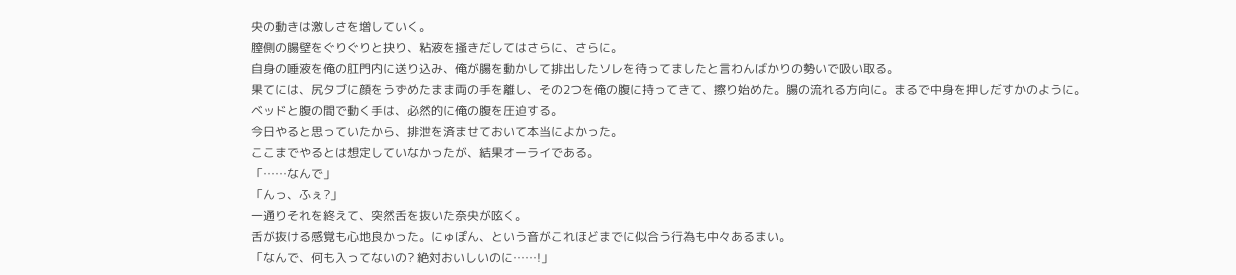央の動きは激しさを増していく。
膣側の腸壁をぐりぐりと抉り、粘液を掻きだしてはさらに、さらに。
自身の唾液を俺の肛門内に送り込み、俺が腸を動かして排出したソレを待ってましたと言わんばかりの勢いで吸い取る。
果てには、尻タブに顔をうずめたまま両の手を離し、その2つを俺の腹に持ってきて、擦り始めた。腸の流れる方向に。まるで中身を押しだすかのように。
ベッドと腹の間で動く手は、必然的に俺の腹を圧迫する。
今日やると思っていたから、排泄を済ませておいて本当によかった。
ここまでやるとは想定していなかったが、結果オーライである。
「……なんで」
「んっ、ふぇ?」
一通りそれを終えて、突然舌を抜いた奈央が呟く。
舌が抜ける感覚も心地良かった。にゅぽん、という音がこれほどまでに似合う行為も中々あるまい。
「なんで、何も入ってないの? 絶対おいしいのに……!」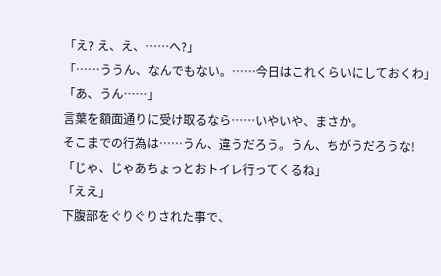「え? え、え、……へ?」
「……ううん、なんでもない。……今日はこれくらいにしておくわ」
「あ、うん……」
言葉を額面通りに受け取るなら……いやいや、まさか。
そこまでの行為は……うん、違うだろう。うん、ちがうだろうな!
「じゃ、じゃあちょっとおトイレ行ってくるね」
「ええ」
下腹部をぐりぐりされた事で、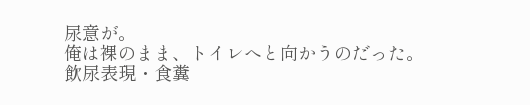尿意が。
俺は裸のまま、トイレへと向かうのだった。
飲尿表現・食糞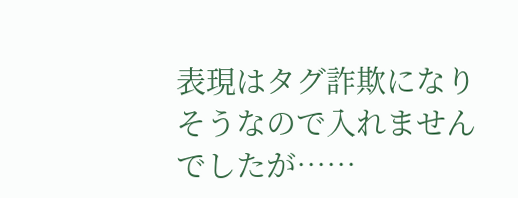表現はタグ詐欺になりそうなので入れませんでしたが……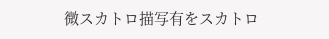微スカトロ描写有をスカトロ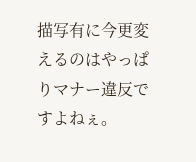描写有に今更変えるのはやっぱりマナー違反ですよねぇ。